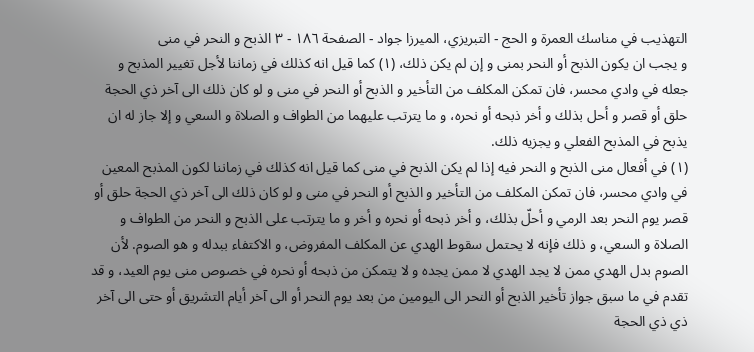التهذيب في مناسك العمرة و الحج - التبريزي، الميرزا جواد - الصفحة ١٨٦ - ٣ الذبح و النحر في منى
و يجب ان يكون الذبح أو النحر بمنى و إن لم يكن ذلك، (١) كما قيل انه كذلك في زماننا لأجل تغيير المذبح و جعله في وادي محسر، فان تمكن المكلف من التأخير و الذبح أو النحر في منى و لو كان ذلك الى آخر ذي الحجة حلق أو قصر و أحل بذلك و أخر ذبحه أو نحره، و ما يترتب عليهما من الطواف و الصلاة و السعي و إلا جاز له ان يذبح في المذبح الفعلي و يجزيه ذلك.
(١) في أفعال منى الذبح و النحر فيه إذا لم يكن الذبح في منى كما قيل انه كذلك في زماننا لكون المذبح المعين في وادي محسر، فان تمكن المكلف من التأخير و الذبح أو النحر في منى و لو كان ذلك الى آخر ذي الحجة حلق أو قصر يوم النحر بعد الرمي و أحلّ بذلك، و أخر ذبحه أو نحره و أخر و ما يترتب على الذبح و النحر من الطواف و الصلاة و السعي، و ذلك فإنه لا يحتمل سقوط الهدي عن المكلف المفروض، و الاكتفاء ببدله و هو الصوم. لأن الصوم بدل الهدي ممن لا يجد الهدي لا ممن يجده و لا يتمكن من ذبحه أو نحره في خصوص منى يوم العيد، و قد تقدم في ما سبق جواز تأخير الذبح أو النحر الى اليومين من بعد يوم النحر أو الى آخر أيام التشريق أو حتى الى آخر ذي ذي الحجة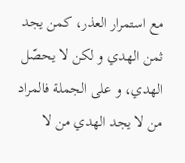مع استمرار العذر، كمن يجد ثمن الهدي و لكن لا يحصّل الهدي، و على الجملة فالمراد من لا يجد الهدي من لا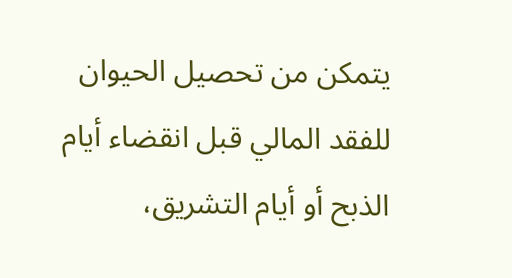يتمكن من تحصيل الحيوان للفقد المالي قبل انقضاء أيام الذبح أو أيام التشريق،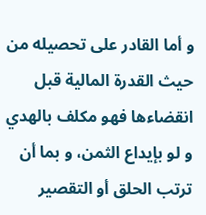و أما القادر على تحصيله من حيث القدرة المالية قبل انقضاءها فهو مكلف بالهدي و لو بإيداع الثمن، و بما أن ترتب الحلق أو التقصير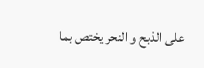على الذبح و النحر يختص بما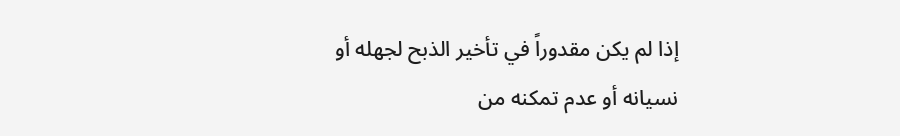إذا لم يكن مقدوراً في تأخير الذبح لجهله أو نسيانه أو عدم تمكنه من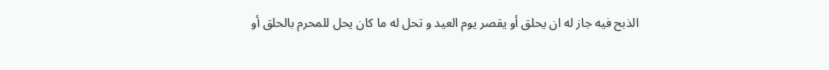الذبح فيه جاز له ان يحلق أو يقصر يوم العيد و تحل له ما كان يحل للمحرم بالحلق أو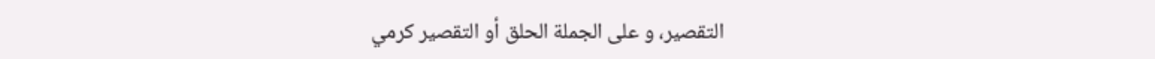التقصير، و على الجملة الحلق أو التقصير كرمي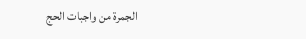الجمرة من واجبات الحج